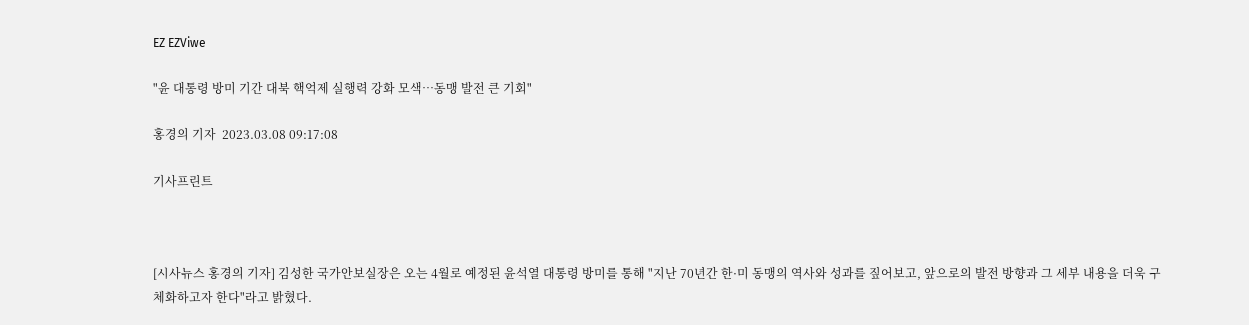EZ EZViwe

"윤 대통령 방미 기간 대북 핵억제 실행력 강화 모색…동맹 발전 큰 기회"

홍경의 기자  2023.03.08 09:17:08

기사프린트



[시사뉴스 홍경의 기자] 김성한 국가안보실장은 오는 4월로 예정된 윤석열 대통령 방미를 통해 "지난 70년간 한·미 동맹의 역사와 성과를 짚어보고, 앞으로의 발전 방향과 그 세부 내용을 더욱 구체화하고자 한다"라고 밝혔다.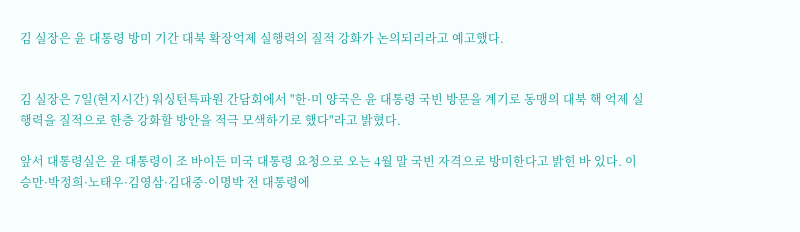김 실장은 윤 대통령 방미 기간 대북 확장억제 실행력의 질적 강화가 논의되리라고 예고했다.


김 실장은 7일(현지시간) 워싱턴특파원 간담회에서 "한·미 양국은 윤 대통령 국빈 방문을 계기로 동맹의 대북 핵 억제 실행력을 질적으로 한층 강화할 방안을 적극 모색하기로 했다"라고 밝혔다.

앞서 대통령실은 윤 대통령이 조 바이든 미국 대통령 요청으로 오는 4월 말 국빈 자격으로 방미한다고 밝힌 바 있다. 이승만·박정희·노태우·김영삼·김대중·이명박 전 대통령에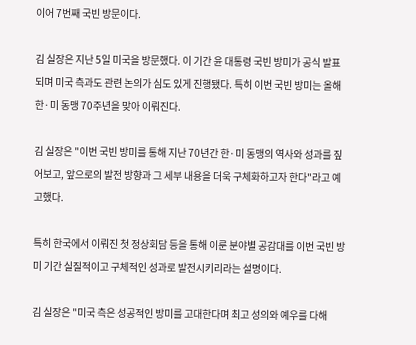이어 7번째 국빈 방문이다.

김 실장은 지난 5일 미국을 방문했다. 이 기간 윤 대통령 국빈 방미가 공식 발표되며 미국 측과도 관련 논의가 심도 있게 진행됐다. 특히 이번 국빈 방미는 올해 한·미 동맹 70주년을 맞아 이뤄진다.

김 실장은 "이번 국빈 방미를 통해 지난 70년간 한·미 동맹의 역사와 성과를 짚어보고, 앞으로의 발전 방향과 그 세부 내용을 더욱 구체화하고자 한다"라고 예고했다.

특히 한국에서 이뤄진 첫 정상회담 등을 통해 이룬 분야별 공감대를 이번 국빈 방미 기간 실질적이고 구체적인 성과로 발전시키리라는 설명이다.

김 실장은 "미국 측은 성공적인 방미를 고대한다며 최고 성의와 예우를 다해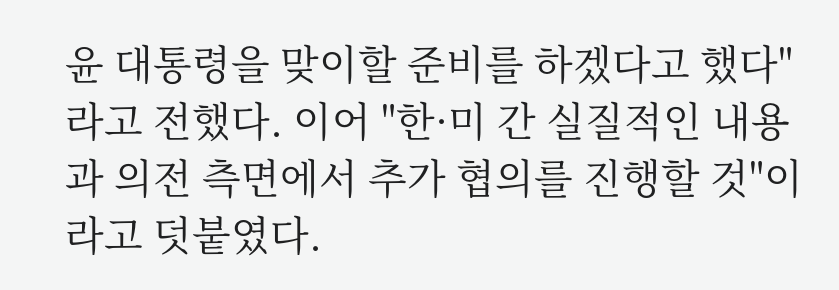윤 대통령을 맞이할 준비를 하겠다고 했다"라고 전했다. 이어 "한·미 간 실질적인 내용과 의전 측면에서 추가 협의를 진행할 것"이라고 덧붙였다.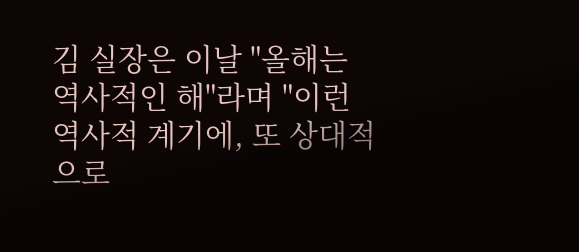김 실장은 이날 "올해는 역사적인 해"라며 "이런 역사적 계기에, 또 상대적으로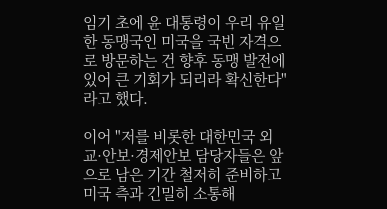임기 초에 윤 대통령이 우리 유일한 동맹국인 미국을 국빈 자격으로 방문하는 건 향후 동맹 발전에 있어 큰 기회가 되리라 확신한다"라고 했다.

이어 "저를 비롯한 대한민국 외교·안보·경제안보 담당자들은 앞으로 남은 기간 철저히 준비하고 미국 측과 긴밀히 소통해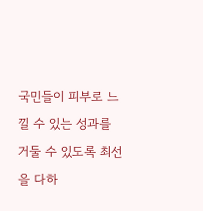국민들이 피부로 느낄 수 있는 성과를 거둘 수 있도록 최선을 다하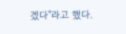겠다"라고 했다.